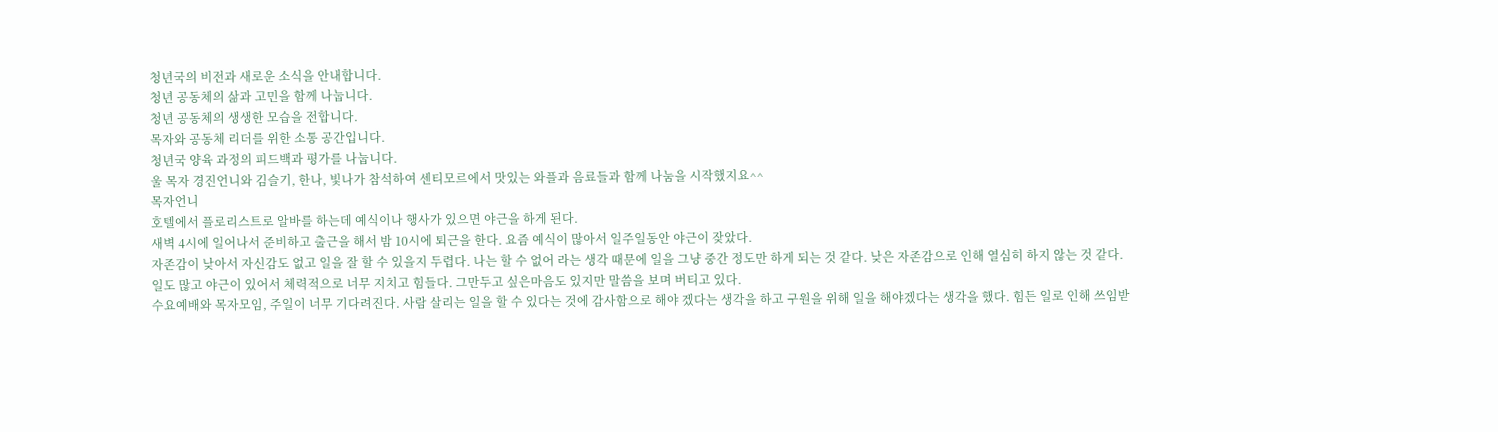청년국의 비전과 새로운 소식을 안내합니다.
청년 공동체의 삶과 고민을 함께 나눕니다.
청년 공동체의 생생한 모습을 전합니다.
목자와 공동체 리더를 위한 소통 공간입니다.
청년국 양육 과정의 피드백과 평가를 나눕니다.
울 목자 경진언니와 김슬기, 한나, 빛나가 참석하여 센티모르에서 맛있는 와플과 음료들과 함께 나눔을 시작했지요^^
목자언니
호텔에서 플로리스트로 알바를 하는데 예식이나 행사가 있으면 야근을 하게 된다.
새벽 4시에 일어나서 준비하고 출근을 해서 밤 10시에 퇴근을 한다. 요즘 예식이 많아서 일주일동안 야근이 잦았다.
자존감이 낮아서 자신감도 없고 일을 잘 할 수 있을지 두렵다. 나는 할 수 없어 라는 생각 때문에 일을 그냥 중간 정도만 하게 되는 것 같다. 낮은 자존감으로 인해 열심히 하지 않는 것 같다.
일도 많고 야근이 있어서 체력적으로 너무 지치고 힘들다. 그만두고 싶은마음도 있지만 말씀을 보며 버티고 있다.
수요예배와 목자모임, 주일이 너무 기다려진다. 사람 살리는 일을 할 수 있다는 것에 감사함으로 해야 겠다는 생각을 하고 구원을 위해 일을 해야겠다는 생각을 했다. 힘든 일로 인해 쓰임받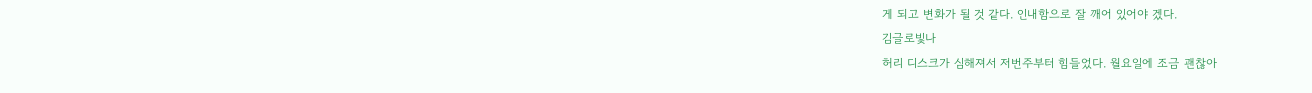게 되고 변화가 될 것 같다. 인내함으로 잘 깨어 있어야 겠다.
김글로빛나
허리 디스크가 심해져서 저번주부터 힘들었다. 월요일에 조금 괜찮아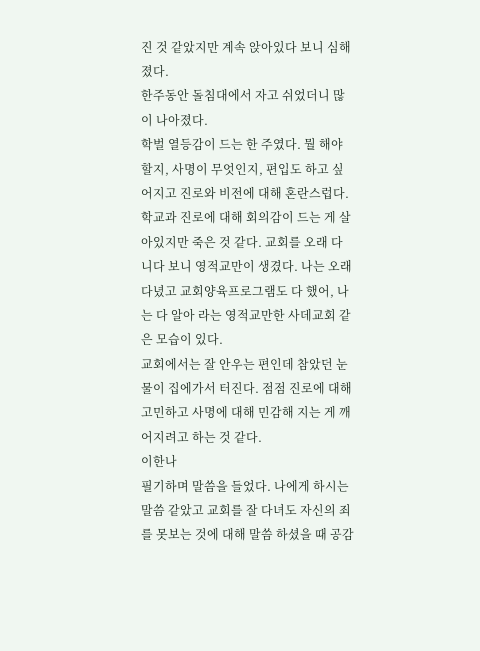진 것 같았지만 계속 앉아있다 보니 심해졌다.
한주동안 돌침대에서 자고 쉬었더니 많이 나아졌다.
학벌 열등감이 드는 한 주였다. 뭘 해야 할지, 사명이 무엇인지, 편입도 하고 싶어지고 진로와 비전에 대해 혼란스럽다.
학교과 진로에 대해 회의감이 드는 게 살아있지만 죽은 것 같다. 교회를 오래 다니다 보니 영적교만이 생겼다. 나는 오래 다녔고 교회양육프로그램도 다 했어, 나는 다 알아 라는 영적교만한 사데교회 같은 모습이 있다.
교회에서는 잘 안우는 편인데 참았던 눈물이 집에가서 터진다. 점점 진로에 대해 고민하고 사명에 대해 민감해 지는 게 깨어지려고 하는 것 같다.
이한나
필기하며 말씀을 들었다. 나에게 하시는 말씀 같았고 교회를 잘 다녀도 자신의 죄를 못보는 것에 대해 말씀 하셨을 때 공감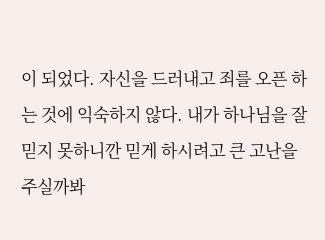이 되었다. 자신을 드러내고 죄를 오픈 하는 것에 익숙하지 않다. 내가 하나님을 잘 믿지 못하니깐 믿게 하시려고 큰 고난을 주실까봐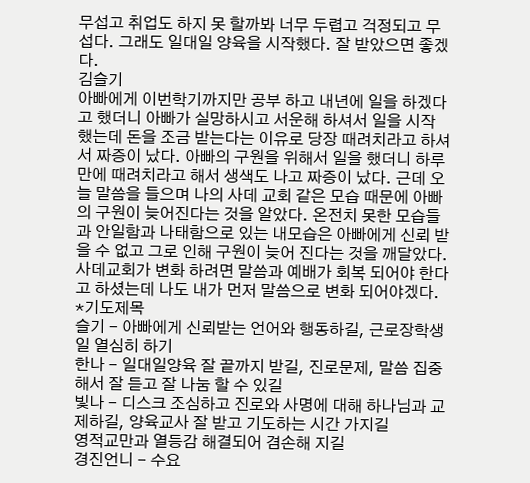무섭고 취업도 하지 못 할까봐 너무 두렵고 걱정되고 무섭다. 그래도 일대일 양육을 시작했다. 잘 받았으면 좋겠다.
김슬기
아빠에게 이번학기까지만 공부 하고 내년에 일을 하겠다고 했더니 아빠가 실망하시고 서운해 하셔서 일을 시작 했는데 돈을 조금 받는다는 이유로 당장 때려치라고 하셔서 짜증이 났다. 아빠의 구원을 위해서 일을 했더니 하루만에 때려치라고 해서 생색도 나고 짜증이 났다. 근데 오늘 말씀을 들으며 나의 사데 교회 같은 모습 때문에 아빠의 구원이 늦어진다는 것을 알았다. 온전치 못한 모습들과 안일함과 나태함으로 있는 내모습은 아빠에게 신뢰 받을 수 없고 그로 인해 구원이 늦어 진다는 것을 깨달았다. 사데교회가 변화 하려면 말씀과 예배가 회복 되어야 한다고 하셨는데 나도 내가 먼저 말씀으로 변화 되어야겠다.
*기도제목
슬기 - 아빠에게 신뢰받는 언어와 행동하길, 근로장학생 일 열심히 하기
한나 - 일대일양육 잘 끝까지 받길, 진로문제, 말씀 집중해서 잘 듣고 잘 나눔 할 수 있길
빛나 - 디스크 조심하고 진로와 사명에 대해 하나님과 교제하길, 양육교사 잘 받고 기도하는 시간 가지길
영적교만과 열등감 해결되어 겸손해 지길
경진언니 - 수요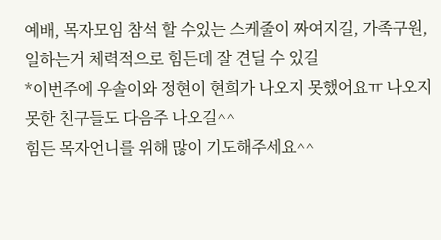예배, 목자모임 참석 할 수있는 스케줄이 짜여지길, 가족구원, 일하는거 체력적으로 힘든데 잘 견딜 수 있길
*이번주에 우솔이와 정현이 현희가 나오지 못했어요ㅠ 나오지 못한 친구들도 다음주 나오길^^
힘든 목자언니를 위해 많이 기도해주세요^^